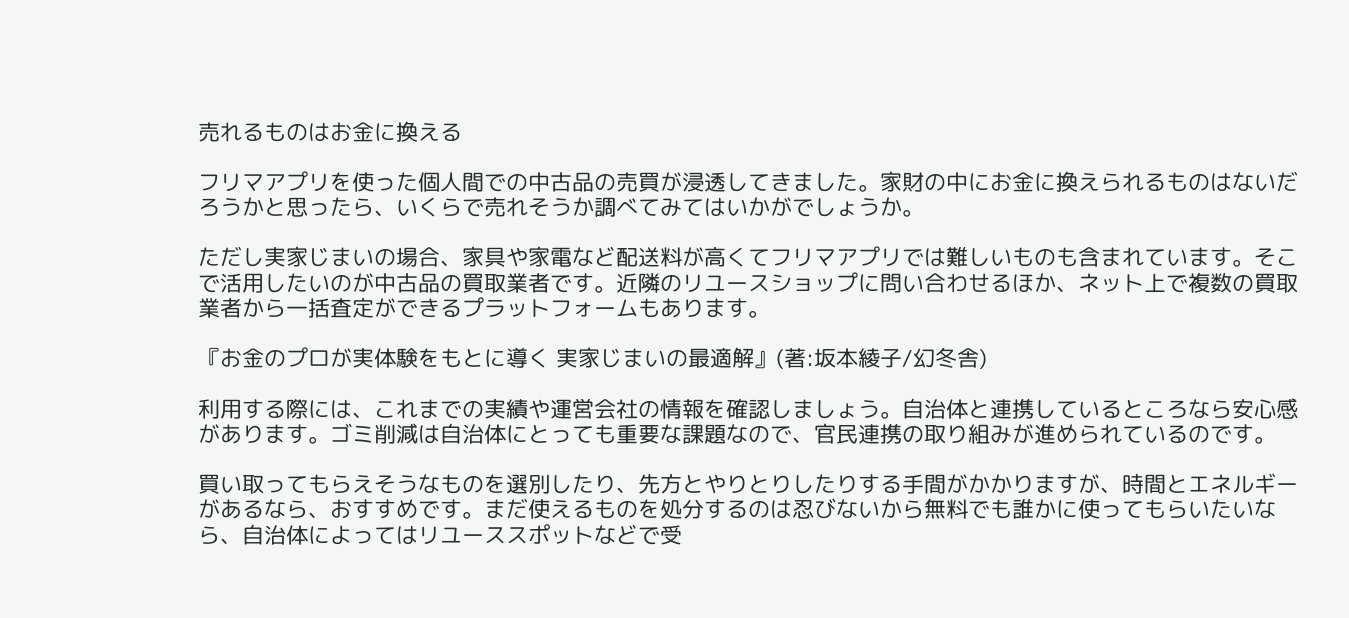売れるものはお金に換える

フリマアプリを使った個人間での中古品の売買が浸透してきました。家財の中にお金に換えられるものはないだろうかと思ったら、いくらで売れそうか調べてみてはいかがでしょうか。

ただし実家じまいの場合、家具や家電など配送料が高くてフリマアプリでは難しいものも含まれています。そこで活用したいのが中古品の買取業者です。近隣のリユースショップに問い合わせるほか、ネット上で複数の買取業者から一括査定ができるプラットフォームもあります。

『お金のプロが実体験をもとに導く 実家じまいの最適解』(著:坂本綾子/幻冬舎)

利用する際には、これまでの実績や運営会社の情報を確認しましょう。自治体と連携しているところなら安心感があります。ゴミ削減は自治体にとっても重要な課題なので、官民連携の取り組みが進められているのです。

買い取ってもらえそうなものを選別したり、先方とやりとりしたりする手間がかかりますが、時間とエネルギーがあるなら、おすすめです。まだ使えるものを処分するのは忍びないから無料でも誰かに使ってもらいたいなら、自治体によってはリユーススポットなどで受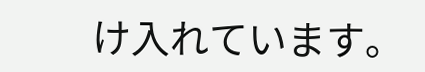け入れています。